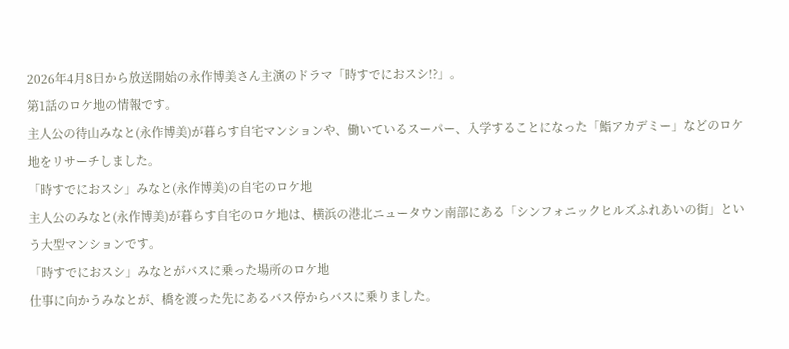2026年4月8日から放送開始の永作博美さん主演のドラマ「時すでにおスシ!?」。
第1話のロケ地の情報です。
主人公の待山みなと(永作博美)が暮らす自宅マンションや、働いているスーパー、入学することになった「鮨アカデミー」などのロケ地をリサーチしました。
「時すでにおスシ」みなと(永作博美)の自宅のロケ地
主人公のみなと(永作博美)が暮らす自宅のロケ地は、横浜の港北ニュータウン南部にある「シンフォニックヒルズふれあいの街」という大型マンションです。
「時すでにおスシ」みなとがバスに乗った場所のロケ地
仕事に向かうみなとが、橋を渡った先にあるバス停からバスに乗りました。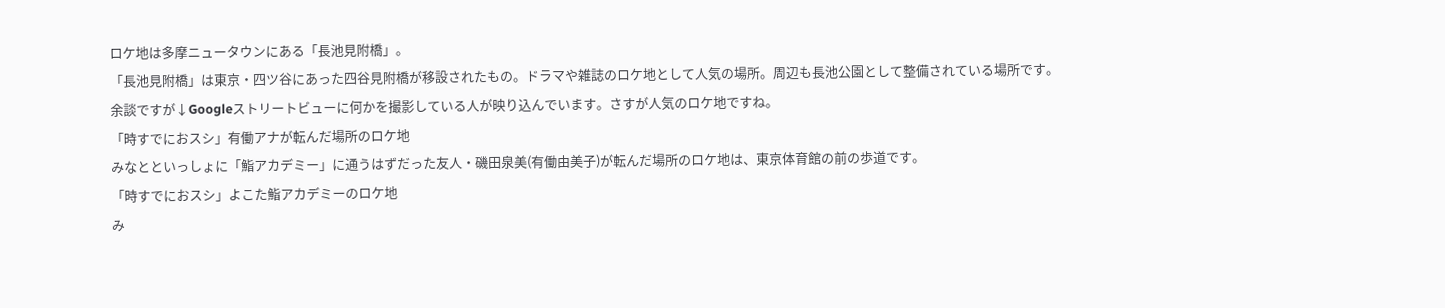ロケ地は多摩ニュータウンにある「長池見附橋」。
「長池見附橋」は東京・四ツ谷にあった四谷見附橋が移設されたもの。ドラマや雑誌のロケ地として人気の場所。周辺も長池公園として整備されている場所です。
余談ですが↓Googleストリートビューに何かを撮影している人が映り込んでいます。さすが人気のロケ地ですね。
「時すでにおスシ」有働アナが転んだ場所のロケ地
みなとといっしょに「鮨アカデミー」に通うはずだった友人・磯田泉美(有働由美子)が転んだ場所のロケ地は、東京体育館の前の歩道です。
「時すでにおスシ」よこた鮨アカデミーのロケ地
み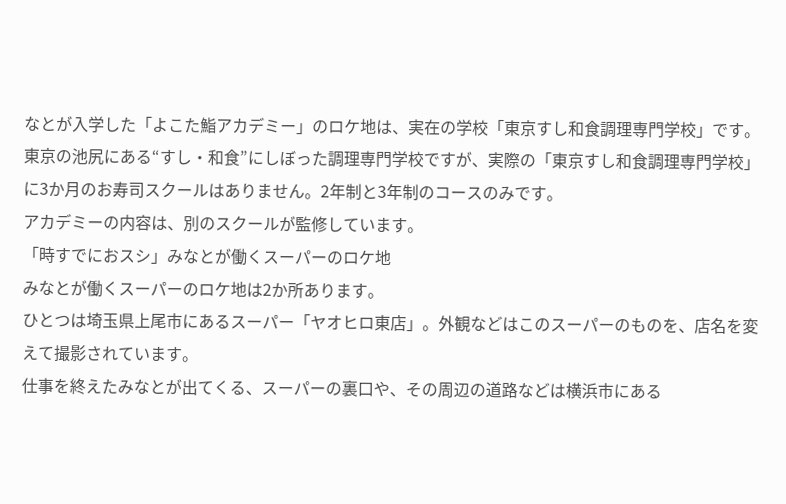なとが入学した「よこた鮨アカデミー」のロケ地は、実在の学校「東京すし和食調理専門学校」です。
東京の池尻にある“すし・和食”にしぼった調理専門学校ですが、実際の「東京すし和食調理専門学校」に3か月のお寿司スクールはありません。2年制と3年制のコースのみです。
アカデミーの内容は、別のスクールが監修しています。
「時すでにおスシ」みなとが働くスーパーのロケ地
みなとが働くスーパーのロケ地は2か所あります。
ひとつは埼玉県上尾市にあるスーパー「ヤオヒロ東店」。外観などはこのスーパーのものを、店名を変えて撮影されています。
仕事を終えたみなとが出てくる、スーパーの裏口や、その周辺の道路などは横浜市にある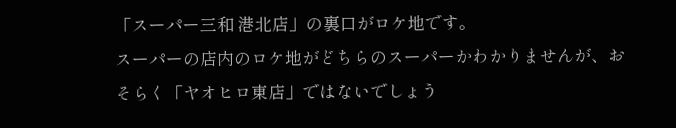「スーパー三和 港北店」の裏口がロケ地です。
スーパーの店内のロケ地がどちらのスーパーかわかりませんが、おそらく「ヤオヒロ東店」ではないでしょう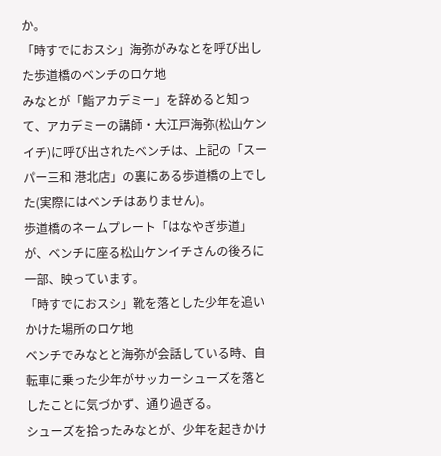か。
「時すでにおスシ」海弥がみなとを呼び出した歩道橋のベンチのロケ地
みなとが「鮨アカデミー」を辞めると知って、アカデミーの講師・大江戸海弥(松山ケンイチ)に呼び出されたベンチは、上記の「スーパー三和 港北店」の裏にある歩道橋の上でした(実際にはベンチはありません)。
歩道橋のネームプレート「はなやぎ歩道」が、ベンチに座る松山ケンイチさんの後ろに一部、映っています。
「時すでにおスシ」靴を落とした少年を追いかけた場所のロケ地
ベンチでみなとと海弥が会話している時、自転車に乗った少年がサッカーシューズを落としたことに気づかず、通り過ぎる。
シューズを拾ったみなとが、少年を起きかけ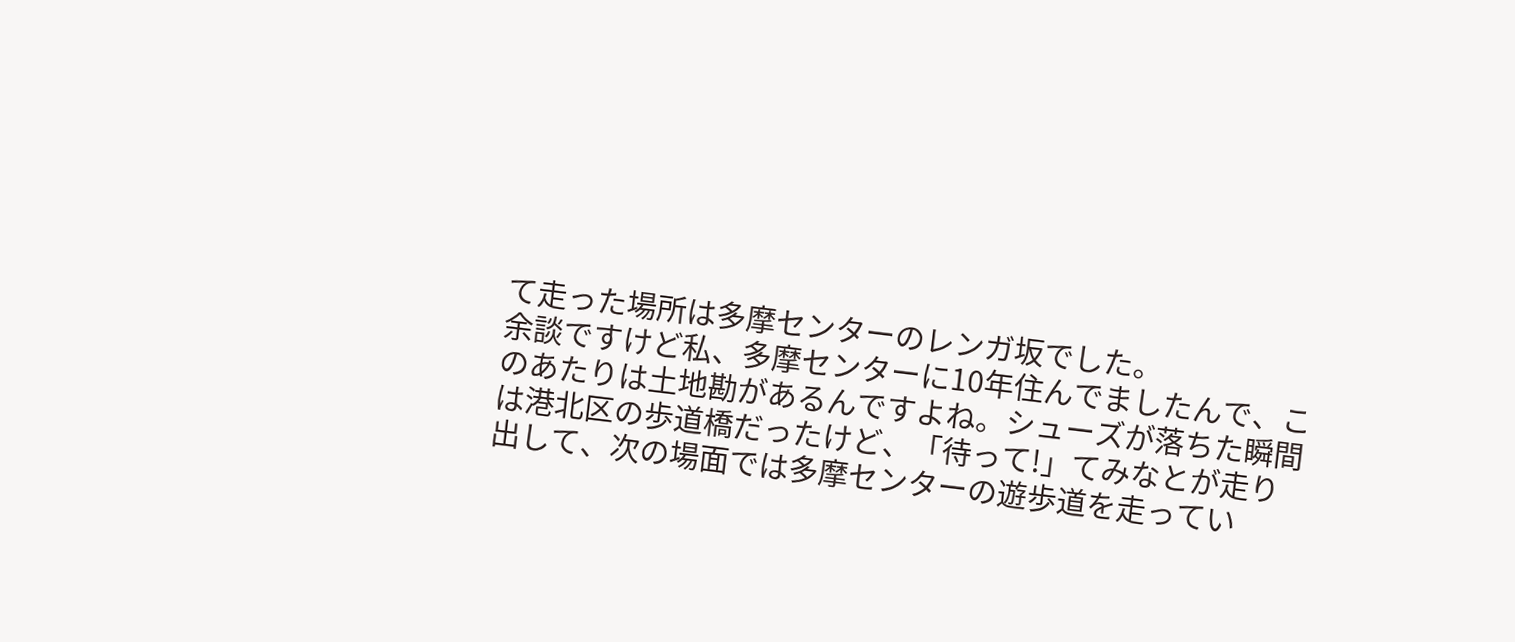て走った場所は多摩センターのレンガ坂でした。
余談ですけど私、多摩センターに10年住んでましたんで、このあたりは土地勘があるんですよね。シューズが落ちた瞬間は港北区の歩道橋だったけど、「待って!」てみなとが走り出して、次の場面では多摩センターの遊歩道を走ってい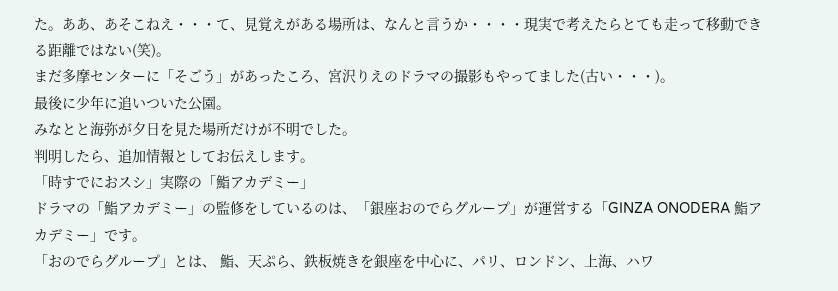た。ああ、あそこねえ・・・て、見覚えがある場所は、なんと言うか・・・・現実で考えたらとても走って移動できる距離ではない(笑)。
まだ多摩センターに「そごう」があったころ、宮沢りえのドラマの撮影もやってました(古い・・・)。
最後に少年に追いついた公園。
みなとと海弥が夕日を見た場所だけが不明でした。
判明したら、追加情報としてお伝えします。
「時すでにおスシ」実際の「鮨アカデミー」
ドラマの「鮨アカデミー」の監修をしているのは、「銀座おのでらグループ」が運営する「GINZA ONODERA 鮨アカデミー」です。
「おのでらグループ」とは、 鮨、天ぷら、鉄板焼きを銀座を中心に、パリ、ロンドン、上海、ハワ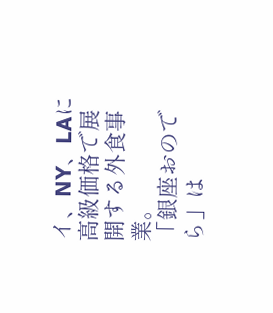イ、NY、LAに高級価格で展開する外食事業。
「銀座おのでら」は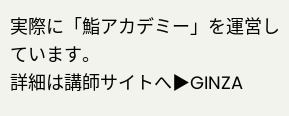実際に「鮨アカデミー」を運営しています。
詳細は講師サイトへ▶GINZA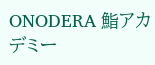ONODERA 鮨アカデミー